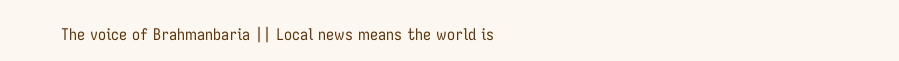The voice of Brahmanbaria || Local news means the world is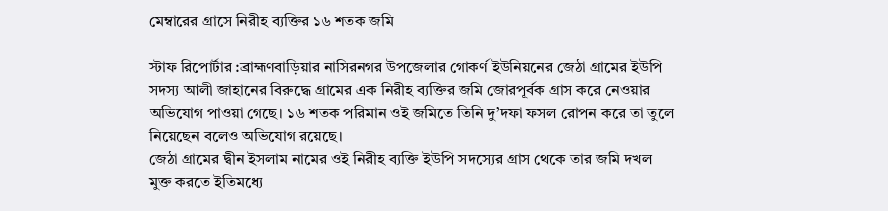মেম্বারের গ্রাসে নিরীহ ব্যক্তির ১৬ শতক জমি

স্টাফ রিপোর্টার :ব্রাহ্মণবাড়িয়ার নাসিরনগর উপজেলার গোকর্ণ ইউনিয়নের জেঠা গ্রামের ইউপি সদস্য আলী জাহানের বিরুদ্ধে গ্রামের এক নিরীহ ব্যক্তির জমি জোরপূর্বক গ্রাস করে নেওয়ার অভিযোগ পাওয়া গেছে। ১৬ শতক পরিমান ওই জমিতে তিনি দু’দফা ফসল রোপন করে তা তুলে নিয়েছেন বলেও অভিযোগ রয়েছে।
জেঠা গ্রামের দ্বীন ইসলাম নামের ওই নিরীহ ব্যক্তি ইউপি সদস্যের গ্রাস থেকে তার জমি দখল মুক্ত করতে ইতিমধ্যে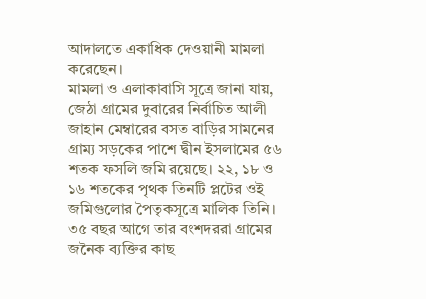আদালতে একাধিক দেওয়ানী মামলা করেছেন।
মামলা ও এলাকাবাসি সূত্রে জানা যায়, জেঠা গ্রামের দুবারের নির্বাচিত আলী জাহান মেম্বারের বসত বাড়ির সামনের গ্রাম্য সড়কের পাশে দ্বীন ইসলামের ৫৬ শতক ফসলি জমি রয়েছে। ২২, ১৮ ও ১৬ শতকের পৃথক তিনটি প্লটের ওই জমিগুলোর পৈতৃকসূত্রে মালিক তিনি। ৩৫ বছর আগে তার বংশদররা গ্রামের জনৈক ব্যক্তির কাছ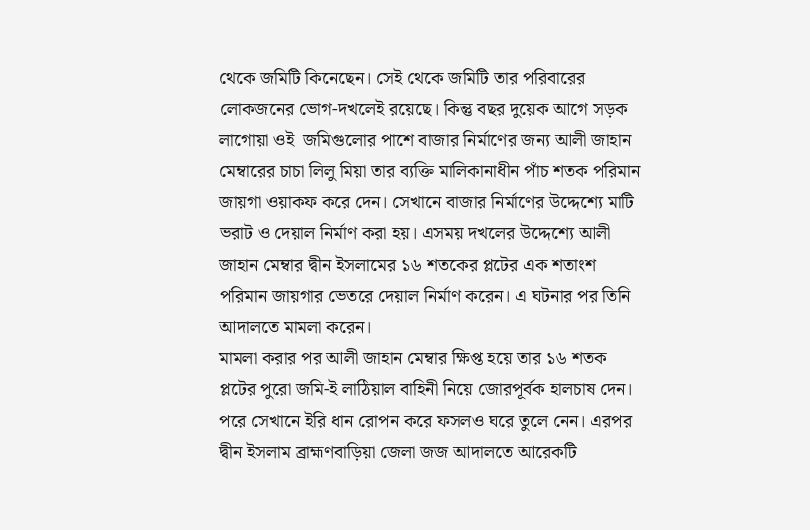থেকে জমিটি কিনেছেন। সেই থেকে জমিটি তার পরিবারের লোকজনের ভোগ-দখলেই রয়েছে। কিন্তু বছর দুয়েক আগে সড়ক লাগোয়া ওই  জমিগুলোর পাশে বাজার নির্মাণের জন্য আলী জাহান মেম্বারের চাচা লিলু মিয়া তার ব্যক্তি মালিকানাধীন পাঁচ শতক পরিমান জায়গা ওয়াকফ করে দেন। সেখানে বাজার নির্মাণের উদ্দেশ্যে মাটি ভরাট ও দেয়াল নির্মাণ করা হয়। এসময় দখলের উদ্দেশ্যে আলী জাহান মেম্বার দ্বীন ইসলামের ১৬ শতকের প্লটের এক শতাংশ পরিমান জায়গার ভেতরে দেয়াল নির্মাণ করেন। এ ঘটনার পর তিনি আদালতে মামলা করেন।
মামলা করার পর আলী জাহান মেম্বার ক্ষিপ্ত হয়ে তার ১৬ শতক প্লটের পুরো জমি-ই লাঠিয়াল বাহিনী নিয়ে জোরপূর্বক হালচাষ দেন। পরে সেখানে ইরি ধান রোপন করে ফসলও ঘরে তুলে নেন। এরপর দ্বীন ইসলাম ব্রাহ্মণবাড়িয়া জেলা জজ আদালতে আরেকটি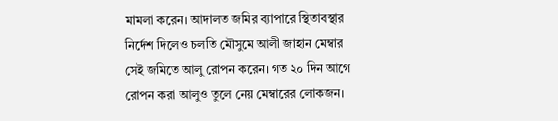মামলা করেন। আদালত জমির ব্যাপারে স্থিতাবস্থার নির্দেশ দিলেও চলতি মৌসুমে আলী জাহান মেম্বার সেই জমিতে আলু রোপন করেন। গত ২০ দিন আগে রোপন করা আলুও তুলে নেয় মেম্বারের লোকজন।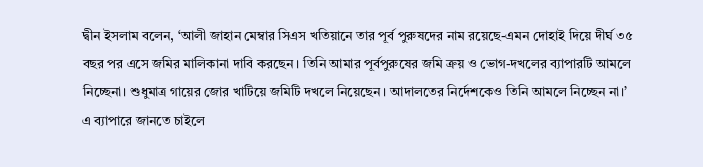দ্বীন ইসলাম বলেন, ‘আলী জাহান মেম্বার সিএস খতিয়ানে তার পূর্ব পুরুষদের নাম রয়েছে-এমন দোহাই দিয়ে দীর্ঘ ৩৫ বছর পর এসে জমির মালিকানা দাবি করছেন। তিনি আমার পূর্বপুরুষের জমি ক্রয় ও ভোগ-দখলের ব্যাপারটি আমলে নিচ্ছেনা। শুধুমাত্র গায়ের জোর খাটিয়ে জমিটি দখলে নিয়েছেন। আদালতের নির্দেশকেও তিনি আমলে নিচ্ছেন না।’
এ ব্যাপারে জানতে চাইলে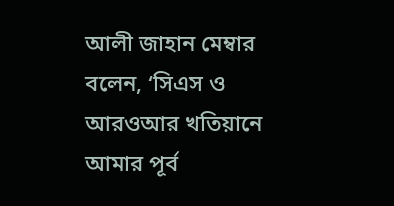আলী জাহান মেম্বার বলেন, ‘সিএস ও আরওআর খতিয়ানে আমার পূর্ব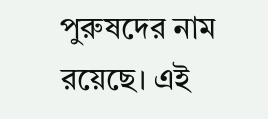পুরুষদের নাম রয়েছে। এই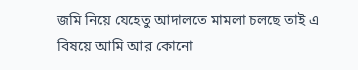জমি নিয়ে যেহেতু আদালতে মামলা চলছে তাই এ বিষয়ে আমি আর কোনো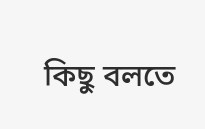কিছু বলতে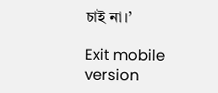চাই না।’

Exit mobile version